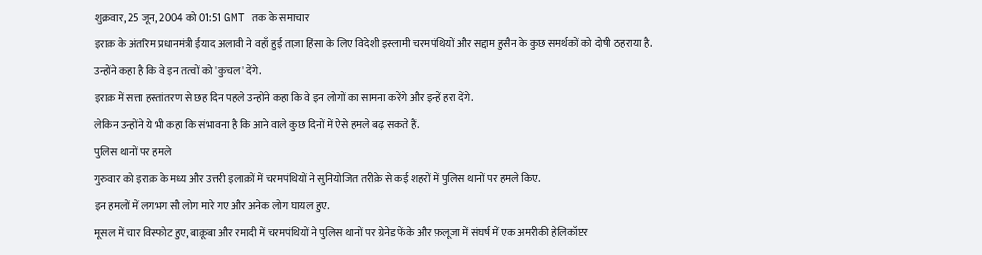शुक्रवार, 25 जून, 2004 को 01:51 GMT तक के समाचार
इराक़ के अंतरिम प्रधानमंत्री ईयाद अलावी ने वहाँ हुई ताज़ा हिंसा के लिए विदेशी इस्लामी चरमपंथियों और सद्दाम हुसैन के कुछ समर्थकों को दोषी ठहराया है.
उन्होंने कहा है कि वे इन तत्वों को 'कुचल' देंगे.
इराक़ में सत्ता हस्तांतरण से छह दिन पहले उन्होंने कहा कि वे इन लोगों का सामना करेंगे और इन्हें हरा देंगे.
लेकिन उन्होंने ये भी कहा कि संभावना है कि आने वाले कुछ दिनों में ऐसे हमले बढ़ सकते हैं.
पुलिस थानों पर हमले
गुरुवार को इराक़ के मध्य और उत्तरी इलाक़ों में चरमपंथियों ने सुनियोजित तरीक़े से कई शहरों में पुलिस थानों पर हमले किए.
इन हमलों में लगभग सौ लोग मारे गए और अनेक लोग घायल हुए.
मूसल में चार विस्फोट हुए, बाक़ूबा और रमादी में चरमपंथियों ने पुलिस थानों पर ग्रेनेड फेंके और फ़लूजा में संघर्ष में एक अमरीकी हेलिकॉप्टर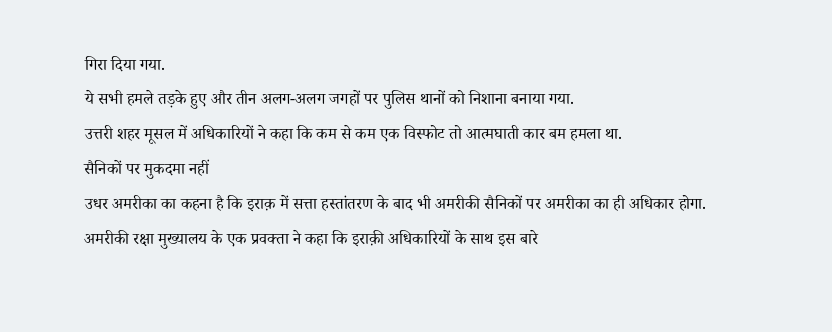गिरा दिया गया.
ये सभी हमले तड़के हुए और तीन अलग-अलग जगहों पर पुलिस थानों को निशाना बनाया गया.
उत्तरी शहर मूसल में अधिकारियों ने कहा कि कम से कम एक विस्फोट तो आत्मघाती कार बम हमला था.
सैनिकों पर मुकदमा नहीं
उधर अमरीका का कहना है कि इराक़ में सत्ता हस्तांतरण के बाद भी अमरीकी सैनिकों पर अमरीका का ही अधिकार होगा.
अमरीकी रक्षा मुख्यालय के एक प्रवक्ता ने कहा कि इराक़ी अधिकारियों के साथ इस बारे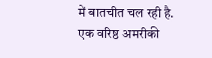में बातचीत चल रही है.
एक वरिष्ठ अमरीकी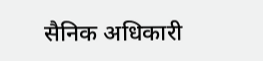सैनिक अधिकारी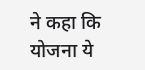ने कहा कि योजना ये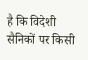है कि विदेशी सैनिकों पर किसी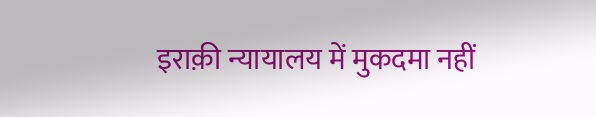इराक़ी न्यायालय में मुकदमा नहीं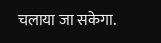चलाया जा सकेगा.